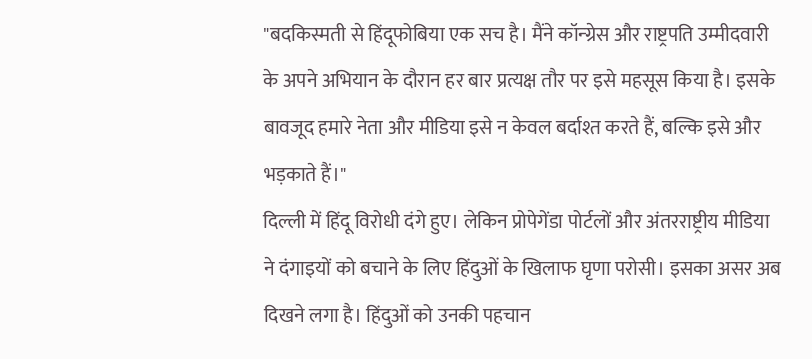"बदकिस्मती से हिंदूफोबिया एक सच है। मैंने कॉन्ग्रेस और राष्ट्रपति उम्मीदवारी के अपने अभियान के दौरान हर बार प्रत्यक्ष तौर पर इसे महसूस किया है। इसके बावजूद हमारे नेता और मीडिया इसे न केवल बर्दाश्त करते हैं, बल्कि इसे और भड़काते हैं।"
दिल्ली में हिंदू विरोधी दंगे हुए। लेकिन प्रोपेगेंडा पोर्टलों और अंतरराष्ट्रीय मीडिया ने दंगाइयों को बचाने के लिए हिंदुओं के खिलाफ घृणा परोसी। इसका असर अब दिखने लगा है। हिंदुओं को उनकी पहचान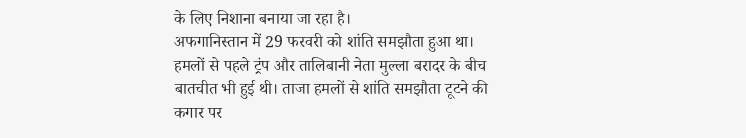के लिए निशाना बनाया जा रहा है।
अफगानिस्तान में 29 फरवरी को शांति समझौता हुआ था। हमलों से पहले ट्रंप और तालिबानी नेता मुल्ला बरादर के बीच बातचीत भी हुई थी। ताजा हमलों से शांति समझौता टूटने की कगार पर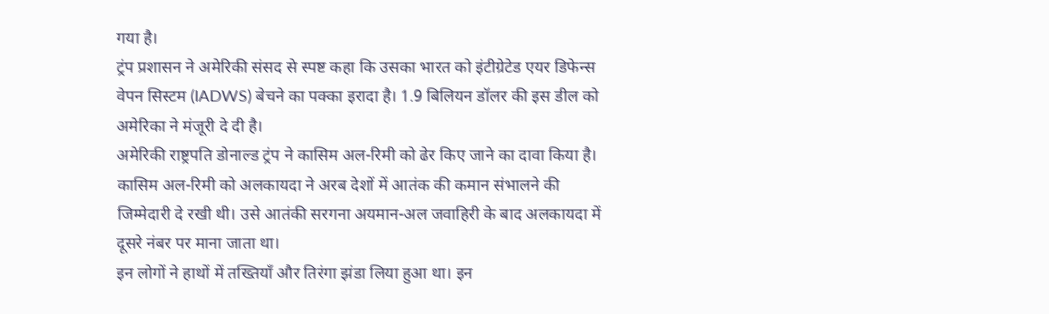गया है।
ट्रंप प्रशासन ने अमेरिकी संसद से स्पष्ट कहा कि उसका भारत को इंटीग्रेटेड एयर डिफेन्स वेपन सिस्टम (IADWS) बेचने का पक्का इरादा है। 1.9 बिलियन डॉलर की इस डील को अमेरिका ने मंजूरी दे दी है।
अमेरिकी राष्ट्रपति डोनाल्ड ट्रंप ने कासिम अल-रिमी को ढेर किए जाने का दावा किया है। कासिम अल-रिमी को अलकायदा ने अरब देशों में आतंक की कमान संभालने की जिम्मेदारी दे रखी थी। उसे आतंकी सरगना अयमान-अल जवाहिरी के बाद अलकायदा में दूसरे नंबर पर माना जाता था।
इन लोगों ने हाथों में तख्तियाँ और तिरंगा झंडा लिया हुआ था। इन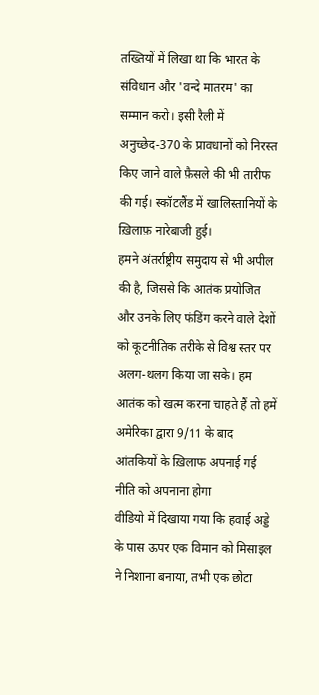तख्तियों में लिखा था कि भारत के संविधान और 'वन्दे मातरम' का सम्मान करो। इसी रैली में अनुच्छेद-370 के प्रावधानों को निरस्त किए जाने वाले फ़ैसले की भी तारीफ की गई। स्कॉटलैंड में खालिस्तानियों के ख़िलाफ़ नारेबाजी हुई।
हमने अंतर्राष्ट्रीय समुदाय से भी अपील की है, जिससे कि आतंक प्रयोजित और उनके लिए फंडिंग करने वाले देशों को कूटनीतिक तरीके से विश्व स्तर पर अलग-थलग किया जा सके। हम आतंक को खत्म करना चाहते हैं तो हमें अमेरिका द्वारा 9/11 के बाद आंतकियों के ख़िलाफ अपनाई गई नीति को अपनाना होगा
वीडियो में दिखाया गया कि हवाई अड्डे के पास ऊपर एक विमान को मिसाइल ने निशाना बनाया, तभी एक छोटा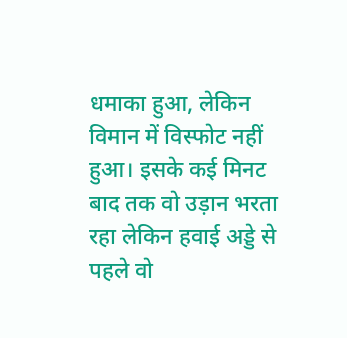धमाका हुआ, लेकिन विमान में विस्फोट नहीं हुआ। इसके कई मिनट बाद तक वो उड़ान भरता रहा लेकिन हवाई अड्डे से पहले वो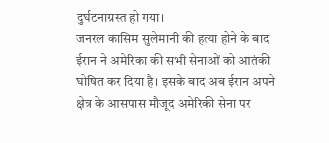दुर्घटनाग्रस्त हो गया।
जनरल कासिम सुलेमानी की हत्या होने के बाद ईरान ने अमेरिका की सभी सेनाओं को आतंकी घोषित कर दिया है। इसके बाद अब ईरान अपने क्षेत्र के आसपास मौजूद अमेरिकी सेना पर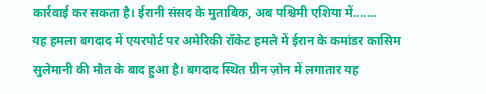कार्रवाई कर सकता है। ईरानी संसद के मुताबिक, अब पश्चिमी एशिया में.......
यह हमला बगदाद में एयरपोर्ट पर अमेरिकी रॉकेट हमले में ईरान के कमांडर कासिम सुलेमानी की मौत के बाद हुआ है। बगदाद स्थित ग्रीन ज़ोन में लगातार यह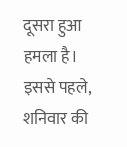दूसरा हुआ हमला है। इससे पहले, शनिवार की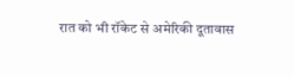रात को भी रॉकेट से अमेरिकी दूतावास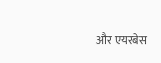और एयरबेस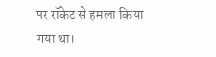पर रॉकेट से हमला किया गया था।